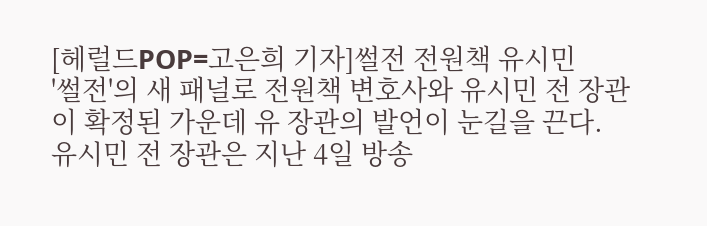[헤럴드POP=고은희 기자]썰전 전원책 유시민
'썰전'의 새 패널로 전원책 변호사와 유시민 전 장관이 확정된 가운데 유 장관의 발언이 눈길을 끈다.
유시민 전 장관은 지난 4일 방송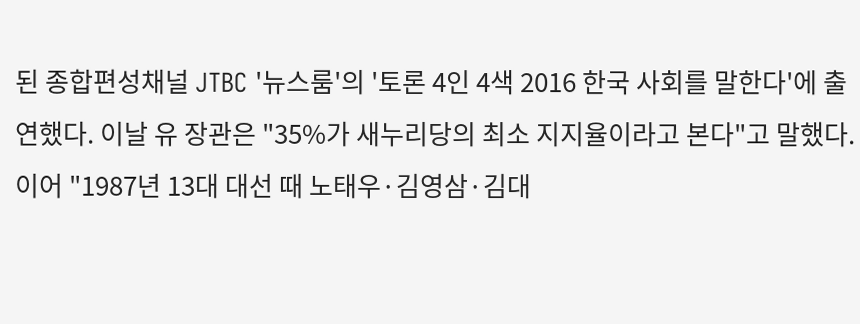된 종합편성채널 JTBC '뉴스룸'의 '토론 4인 4색 2016 한국 사회를 말한다'에 출연했다. 이날 유 장관은 "35%가 새누리당의 최소 지지율이라고 본다"고 말했다.
이어 "1987년 13대 대선 때 노태우·김영삼·김대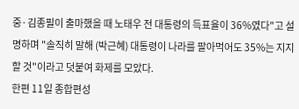중·김종필이 출마했을 때 노태우 전 대통령의 득표율이 36%였다"고 설명하며 "솔직히 말해 (박근혜) 대통령이 나라를 팔아먹어도 35%는 지지할 것"이라고 덧붙여 화제를 모았다.
한편 11일 종합편성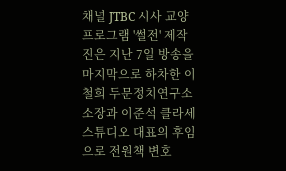채널 JTBC 시사 교양 프로그램 '썰전' 제작진은 지난 7일 방송을 마지막으로 하차한 이철희 두문정치연구소 소장과 이준석 클라세스튜디오 대표의 후임으로 전원책 변호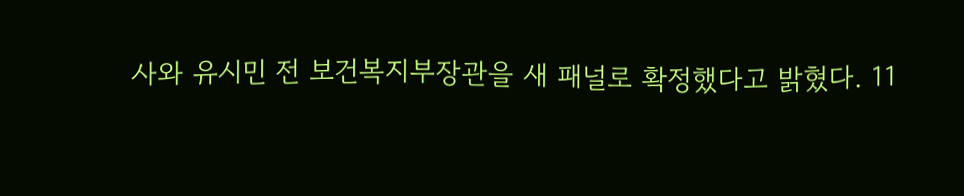사와 유시민 전 보건복지부장관을 새 패널로 확정했다고 밝혔다. 11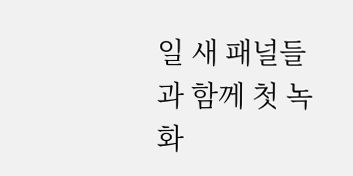일 새 패널들과 함께 첫 녹화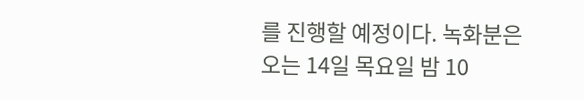를 진행할 예정이다. 녹화분은 오는 14일 목요일 밤 10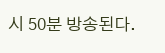시 50분 방송된다.